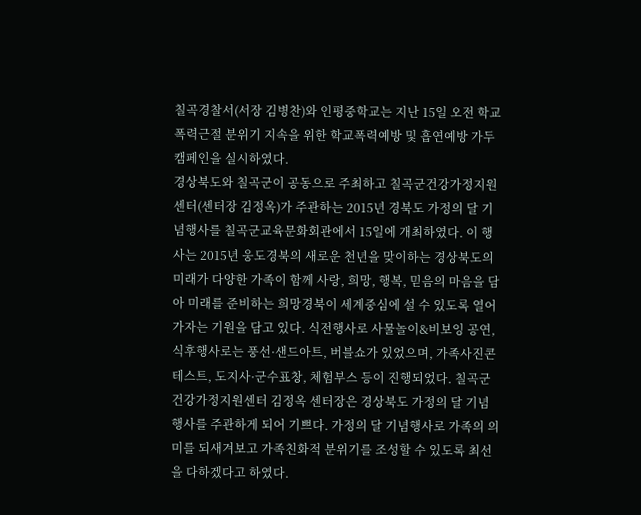칠곡경찰서(서장 김병찬)와 인평중학교는 지난 15일 오전 학교폭력근절 분위기 지속을 위한 학교폭력예방 및 흡연예방 가두캠페인을 실시하였다.
경상북도와 칠곡군이 공동으로 주최하고 칠곡군건강가정지원센터(센터장 김정옥)가 주관하는 2015년 경북도 가정의 달 기념행사를 칠곡군교육문화회관에서 15일에 개최하였다. 이 행사는 2015년 웅도경북의 새로운 천년을 맞이하는 경상북도의 미래가 다양한 가족이 함께 사랑, 희망, 행복, 믿음의 마음을 담아 미래를 준비하는 희망경북이 세계중심에 설 수 있도록 열어가자는 기원을 담고 있다. 식전행사로 사물놀이&비보잉 공연, 식후행사로는 풍선·샌드아트, 버블쇼가 있었으며, 가족사진콘테스트, 도지사·군수표창, 체험부스 등이 진행되었다. 칠곡군건강가정지원센터 김정옥 센터장은 경상북도 가정의 달 기념행사를 주관하게 되어 기쁘다. 가정의 달 기념행사로 가족의 의미를 되새겨보고 가족친화적 분위기를 조성할 수 있도록 최선을 다하겠다고 하였다.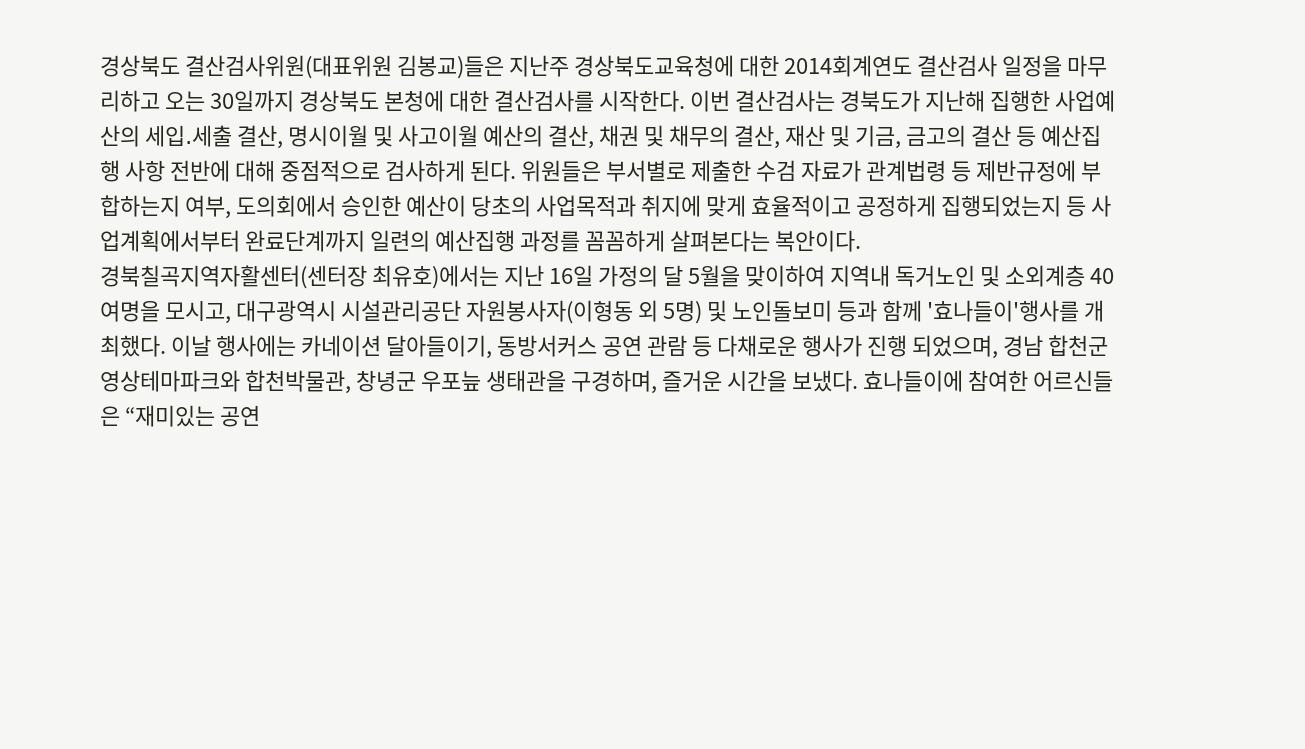경상북도 결산검사위원(대표위원 김봉교)들은 지난주 경상북도교육청에 대한 2014회계연도 결산검사 일정을 마무리하고 오는 30일까지 경상북도 본청에 대한 결산검사를 시작한다. 이번 결산검사는 경북도가 지난해 집행한 사업예산의 세입․세출 결산, 명시이월 및 사고이월 예산의 결산, 채권 및 채무의 결산, 재산 및 기금, 금고의 결산 등 예산집행 사항 전반에 대해 중점적으로 검사하게 된다. 위원들은 부서별로 제출한 수검 자료가 관계법령 등 제반규정에 부합하는지 여부, 도의회에서 승인한 예산이 당초의 사업목적과 취지에 맞게 효율적이고 공정하게 집행되었는지 등 사업계획에서부터 완료단계까지 일련의 예산집행 과정를 꼼꼼하게 살펴본다는 복안이다.
경북칠곡지역자활센터(센터장 최유호)에서는 지난 16일 가정의 달 5월을 맞이하여 지역내 독거노인 및 소외계층 40여명을 모시고, 대구광역시 시설관리공단 자원봉사자(이형동 외 5명) 및 노인돌보미 등과 함께 '효나들이'행사를 개최했다. 이날 행사에는 카네이션 달아들이기, 동방서커스 공연 관람 등 다채로운 행사가 진행 되었으며, 경남 합천군 영상테마파크와 합천박물관, 창녕군 우포늪 생태관을 구경하며, 즐거운 시간을 보냈다. 효나들이에 참여한 어르신들은 “재미있는 공연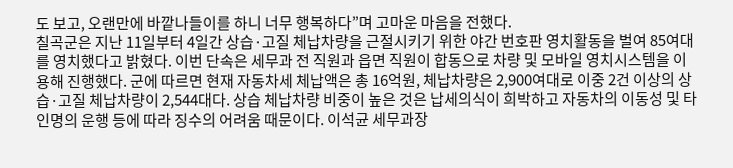도 보고, 오랜만에 바깥나들이를 하니 너무 행복하다”며 고마운 마음을 전했다.
칠곡군은 지난 11일부터 4일간 상습·고질 체납차량을 근절시키기 위한 야간 번호판 영치활동을 벌여 85여대를 영치했다고 밝혔다. 이번 단속은 세무과 전 직원과 읍면 직원이 합동으로 차량 및 모바일 영치시스템을 이용해 진행했다. 군에 따르면 현재 자동차세 체납액은 총 16억원, 체납차량은 2,900여대로 이중 2건 이상의 상습·고질 체납차량이 2,544대다. 상습 체납차량 비중이 높은 것은 납세의식이 희박하고 자동차의 이동성 및 타인명의 운행 등에 따라 징수의 어려움 때문이다. 이석균 세무과장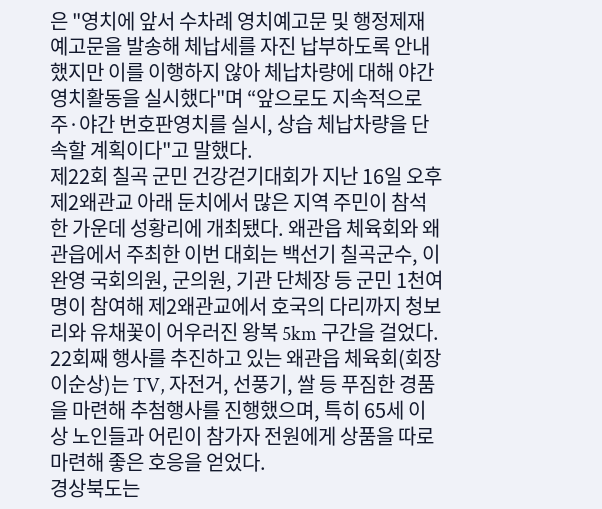은 "영치에 앞서 수차례 영치예고문 및 행정제재 예고문을 발송해 체납세를 자진 납부하도록 안내했지만 이를 이행하지 않아 체납차량에 대해 야간 영치활동을 실시했다"며 “앞으로도 지속적으로 주·야간 번호판영치를 실시, 상습 체납차량을 단속할 계획이다"고 말했다.
제22회 칠곡 군민 건강걷기대회가 지난 16일 오후 제2왜관교 아래 둔치에서 많은 지역 주민이 참석한 가운데 성황리에 개최됐다. 왜관읍 체육회와 왜관읍에서 주최한 이번 대회는 백선기 칠곡군수, 이완영 국회의원, 군의원, 기관 단체장 등 군민 1천여명이 참여해 제2왜관교에서 호국의 다리까지 청보리와 유채꽃이 어우러진 왕복 5km 구간을 걸었다. 22회째 행사를 추진하고 있는 왜관읍 체육회(회장 이순상)는 TV, 자전거, 선풍기, 쌀 등 푸짐한 경품을 마련해 추첨행사를 진행했으며, 특히 65세 이상 노인들과 어린이 참가자 전원에게 상품을 따로 마련해 좋은 호응을 얻었다.
경상북도는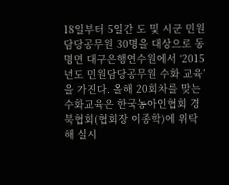18일부터 5일간 도 및 시군 민원담당공무원 30명을 대상으로 동명면 대구은행연수원에서 ‘2015년도 민원담당공무원 수화 교육’을 가진다. 올해 20회차를 맞는 수화교육은 한국농아인협회 경북협회(협회장 이종학)에 위탁해 실시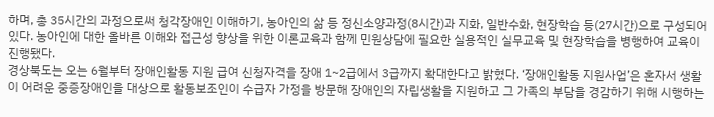하며, 총 35시간의 과정으로써 청각장애인 이해하기, 농아인의 삶 등 정신소양과정(8시간)과 지화, 일반수화, 현장학습 등(27시간)으로 구성되어 있다. 농아인에 대한 올바른 이해와 접근성 향상을 위한 이론교육과 함께 민원상담에 필요한 실용적인 실무교육 및 현장학습을 병행하여 교육이 진행됐다.
경상북도는 오는 6월부터 장애인활동 지원 급여 신청자격을 장애 1~2급에서 3급까지 확대한다고 밝혔다. ‘장애인활동 지원사업’은 혼자서 생활이 어려운 중증장애인을 대상으로 활동보조인이 수급자 가정을 방문해 장애인의 자립생활을 지원하고 그 가족의 부담을 경감하기 위해 시행하는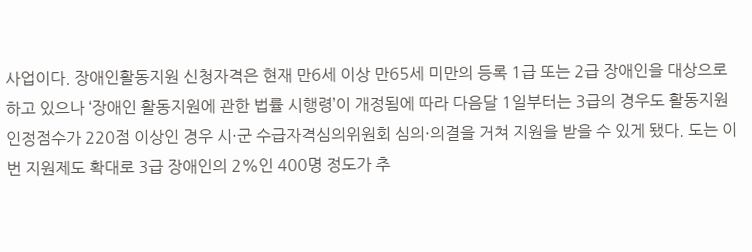사업이다. 장애인활동지원 신청자격은 현재 만6세 이상 만65세 미만의 등록 1급 또는 2급 장애인을 대상으로 하고 있으나 ‘장애인 활동지원에 관한 법률 시행령’이 개정됨에 따라 다음달 1일부터는 3급의 경우도 활동지원 인정점수가 220점 이상인 경우 시·군 수급자격심의위원회 심의·의결을 거쳐 지원을 받을 수 있게 됐다. 도는 이번 지원제도 확대로 3급 장애인의 2%인 400명 정도가 추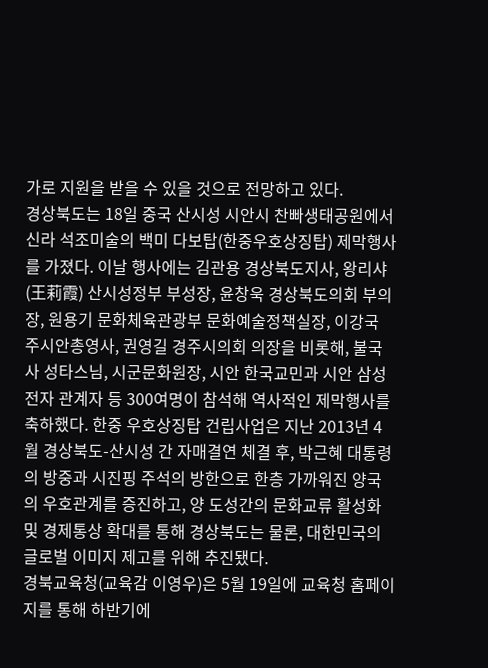가로 지원을 받을 수 있을 것으로 전망하고 있다.
경상북도는 18일 중국 산시성 시안시 찬빠생태공원에서 신라 석조미술의 백미 다보탑(한중우호상징탑) 제막행사를 가졌다. 이날 행사에는 김관용 경상북도지사, 왕리샤(王莉霞) 산시성정부 부성장, 윤창욱 경상북도의회 부의장, 원용기 문화체육관광부 문화예술정책실장, 이강국 주시안총영사, 권영길 경주시의회 의장을 비롯해, 불국사 성타스님, 시군문화원장, 시안 한국교민과 시안 삼성전자 관계자 등 300여명이 참석해 역사적인 제막행사를 축하했다. 한중 우호상징탑 건립사업은 지난 2013년 4월 경상북도-산시성 간 자매결연 체결 후, 박근혜 대통령의 방중과 시진핑 주석의 방한으로 한층 가까워진 양국의 우호관계를 증진하고, 양 도성간의 문화교류 활성화 및 경제통상 확대를 통해 경상북도는 물론, 대한민국의 글로벌 이미지 제고를 위해 추진됐다.
경북교육청(교육감 이영우)은 5월 19일에 교육청 홈페이지를 통해 하반기에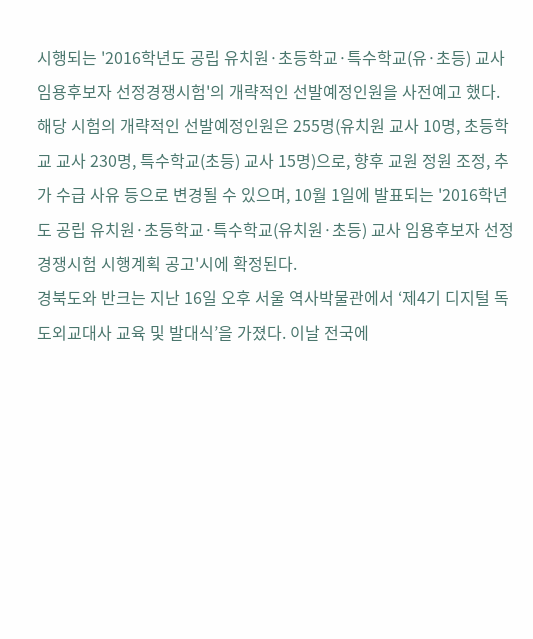시행되는 '2016학년도 공립 유치원·초등학교·특수학교(유·초등) 교사 임용후보자 선정경쟁시험'의 개략적인 선발예정인원을 사전예고 했다. 해당 시험의 개략적인 선발예정인원은 255명(유치원 교사 10명, 초등학교 교사 230명, 특수학교(초등) 교사 15명)으로, 향후 교원 정원 조정, 추가 수급 사유 등으로 변경될 수 있으며, 10월 1일에 발표되는 '2016학년도 공립 유치원·초등학교·특수학교(유치원·초등) 교사 임용후보자 선정경쟁시험 시행계획 공고'시에 확정된다.
경북도와 반크는 지난 16일 오후 서울 역사박물관에서 ‘제4기 디지털 독도외교대사 교육 및 발대식’을 가졌다. 이날 전국에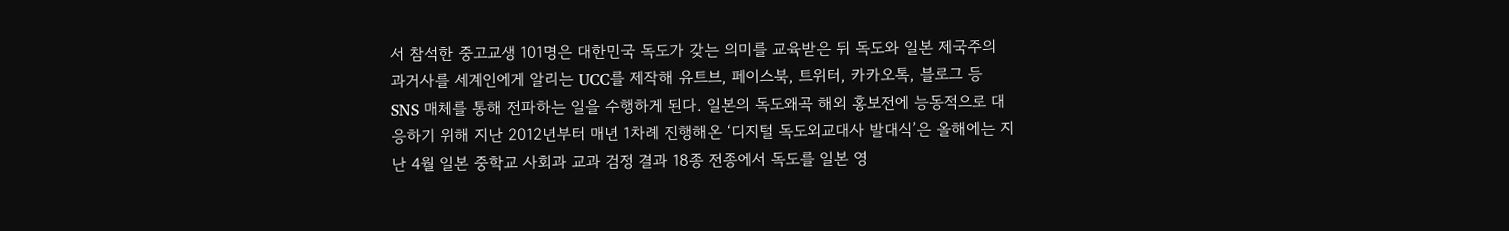서 참석한 중고교생 101명은 대한민국 독도가 갖는 의미를 교육받은 뒤 독도와 일본 제국주의 과거사를 세계인에게 알리는 UCC를 제작해 유트브, 페이스북, 트위터, 카카오톡, 블로그 등 SNS 매체를 통해 전파하는 일을 수행하게 된다. 일본의 독도왜곡 해외 홍보전에 능동적으로 대응하기 위해 지난 2012년부터 매년 1차례 진행해온 ‘디지털 독도외교대사 발대식’은 올해에는 지난 4월 일본 중학교 사회과 교과 검정 결과 18종 전종에서 독도를 일본 영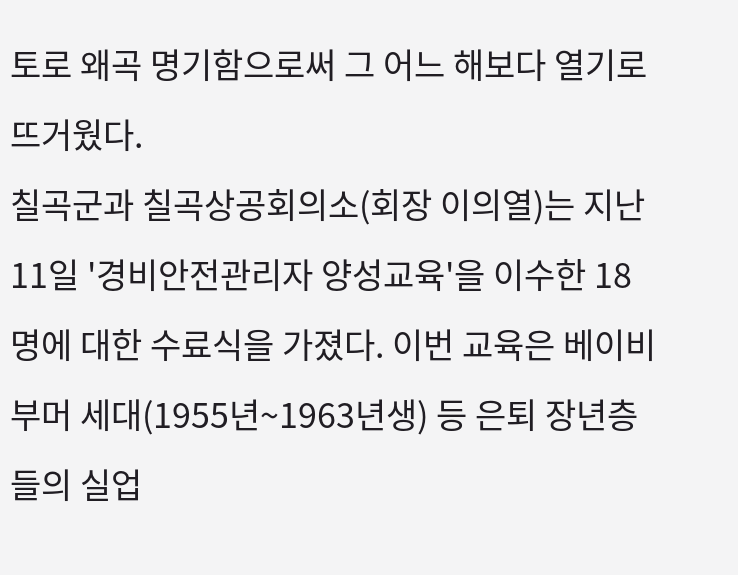토로 왜곡 명기함으로써 그 어느 해보다 열기로 뜨거웠다.
칠곡군과 칠곡상공회의소(회장 이의열)는 지난 11일 '경비안전관리자 양성교육'을 이수한 18명에 대한 수료식을 가졌다. 이번 교육은 베이비부머 세대(1955년~1963년생) 등 은퇴 장년층들의 실업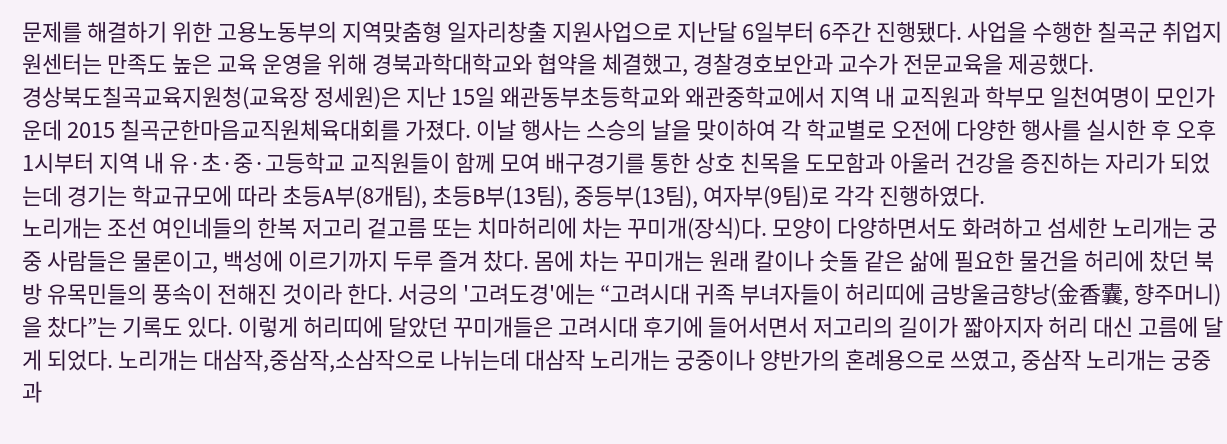문제를 해결하기 위한 고용노동부의 지역맞춤형 일자리창출 지원사업으로 지난달 6일부터 6주간 진행됐다. 사업을 수행한 칠곡군 취업지원센터는 만족도 높은 교육 운영을 위해 경북과학대학교와 협약을 체결했고, 경찰경호보안과 교수가 전문교육을 제공했다.
경상북도칠곡교육지원청(교육장 정세원)은 지난 15일 왜관동부초등학교와 왜관중학교에서 지역 내 교직원과 학부모 일천여명이 모인가운데 2015 칠곡군한마음교직원체육대회를 가졌다. 이날 행사는 스승의 날을 맞이하여 각 학교별로 오전에 다양한 행사를 실시한 후 오후 1시부터 지역 내 유·초·중·고등학교 교직원들이 함께 모여 배구경기를 통한 상호 친목을 도모함과 아울러 건강을 증진하는 자리가 되었는데 경기는 학교규모에 따라 초등A부(8개팀), 초등B부(13팀), 중등부(13팀), 여자부(9팀)로 각각 진행하였다.
노리개는 조선 여인네들의 한복 저고리 겉고름 또는 치마허리에 차는 꾸미개(장식)다. 모양이 다양하면서도 화려하고 섬세한 노리개는 궁중 사람들은 물론이고, 백성에 이르기까지 두루 즐겨 찼다. 몸에 차는 꾸미개는 원래 칼이나 숫돌 같은 삶에 필요한 물건을 허리에 찼던 북방 유목민들의 풍속이 전해진 것이라 한다. 서긍의 '고려도경'에는 “고려시대 귀족 부녀자들이 허리띠에 금방울금향낭(金香囊, 향주머니)을 찼다”는 기록도 있다. 이렇게 허리띠에 달았던 꾸미개들은 고려시대 후기에 들어서면서 저고리의 길이가 짧아지자 허리 대신 고름에 달게 되었다. 노리개는 대삼작,중삼작,소삼작으로 나뉘는데 대삼작 노리개는 궁중이나 양반가의 혼례용으로 쓰였고, 중삼작 노리개는 궁중과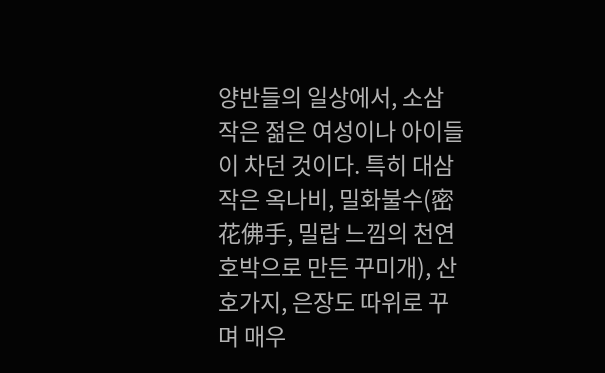양반들의 일상에서, 소삼작은 젊은 여성이나 아이들이 차던 것이다. 특히 대삼작은 옥나비, 밀화불수(密花佛手, 밀랍 느낌의 천연호박으로 만든 꾸미개), 산호가지, 은장도 따위로 꾸며 매우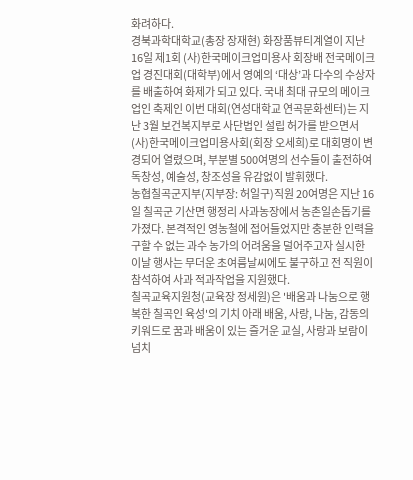화려하다.
경북과학대학교(총장 장재현) 화장품뷰티계열이 지난 16일 제1회 (사)한국메이크업미용사 회장배 전국메이크업 경진대회(대학부)에서 영예의 ‘대상’과 다수의 수상자를 배출하여 화제가 되고 있다. 국내 최대 규모의 메이크업인 축제인 이번 대회(연성대학교 연곡문화센터)는 지난 3월 보건복지부로 사단법인 설립 허가를 받으면서 (사)한국메이크업미용사회(회장 오세희)로 대회명이 변경되어 열렸으며, 부분별 500여명의 선수들이 출전하여 독창성, 예술성, 창조성을 유감없이 발휘했다.
농협칠곡군지부(지부장: 허일구)직원 20여명은 지난 16일 칠곡군 기산면 행정리 사과농장에서 농촌일손돕기를 가졌다. 본격적인 영농철에 접어들었지만 충분한 인력을 구할 수 없는 과수 농가의 어려움을 덜어주고자 실시한 이날 행사는 무더운 초여름날씨에도 불구하고 전 직원이 참석하여 사과 적과작업을 지원했다.
칠곡교육지원청(교육장 정세원)은 '배움과 나눔으로 행복한 칠곡인 육성'의 기치 아래 배움, 사랑, 나눔, 감동의 키워드로 꿈과 배움이 있는 즐거운 교실, 사랑과 보람이 넘치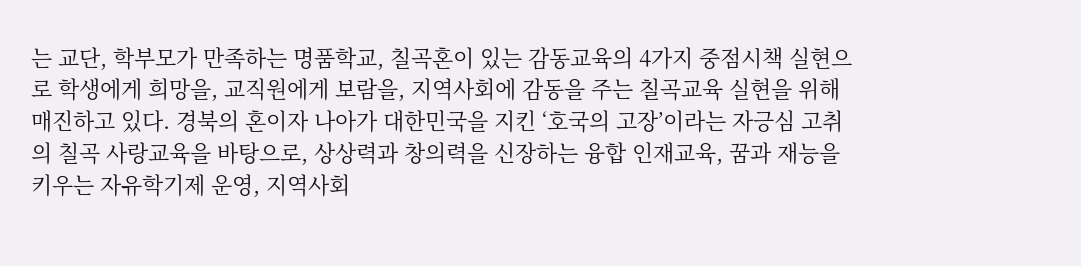는 교단, 학부모가 만족하는 명품학교, 칠곡혼이 있는 감동교육의 4가지 중점시책 실현으로 학생에게 희망을, 교직원에게 보람을, 지역사회에 감동을 주는 칠곡교육 실현을 위해 매진하고 있다. 경북의 혼이자 나아가 대한민국을 지킨 ‘호국의 고장’이라는 자긍심 고취의 칠곡 사랑교육을 바탕으로, 상상력과 창의력을 신장하는 융합 인재교육, 꿈과 재능을 키우는 자유학기제 운영, 지역사회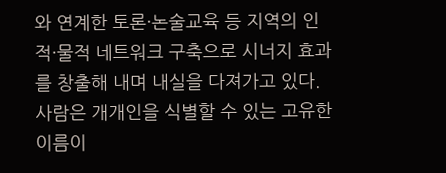와 연계한 토론·논술교육 등 지역의 인적·물적 네트워크 구축으로 시너지 효과를 창출해 내며 내실을 다져가고 있다.
사람은 개개인을 식별할 수 있는 고유한 이름이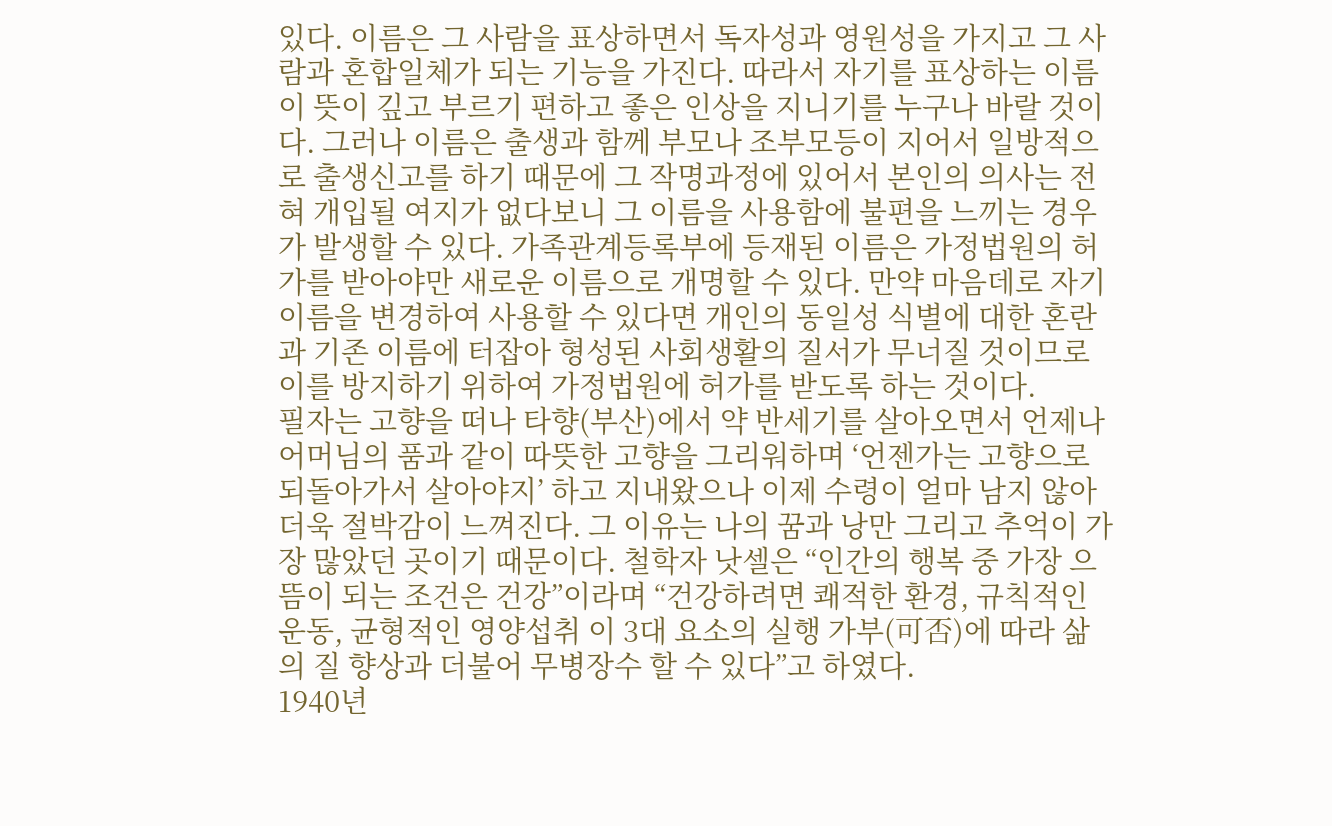있다. 이름은 그 사람을 표상하면서 독자성과 영원성을 가지고 그 사람과 혼합일체가 되는 기능을 가진다. 따라서 자기를 표상하는 이름이 뜻이 깊고 부르기 편하고 좋은 인상을 지니기를 누구나 바랄 것이다. 그러나 이름은 출생과 함께 부모나 조부모등이 지어서 일방적으로 출생신고를 하기 때문에 그 작명과정에 있어서 본인의 의사는 전혀 개입될 여지가 없다보니 그 이름을 사용함에 불편을 느끼는 경우가 발생할 수 있다. 가족관계등록부에 등재된 이름은 가정법원의 허가를 받아야만 새로운 이름으로 개명할 수 있다. 만약 마음데로 자기 이름을 변경하여 사용할 수 있다면 개인의 동일성 식별에 대한 혼란과 기존 이름에 터잡아 형성된 사회생활의 질서가 무너질 것이므로 이를 방지하기 위하여 가정법원에 허가를 받도록 하는 것이다.
필자는 고향을 떠나 타향(부산)에서 약 반세기를 살아오면서 언제나 어머님의 품과 같이 따뜻한 고향을 그리워하며 ‘언젠가는 고향으로 되돌아가서 살아야지’ 하고 지내왔으나 이제 수령이 얼마 남지 않아 더욱 절박감이 느껴진다. 그 이유는 나의 꿈과 낭만 그리고 추억이 가장 많았던 곳이기 때문이다. 철학자 낫셀은 “인간의 행복 중 가장 으뜸이 되는 조건은 건강”이라며 “건강하려면 쾌적한 환경, 규칙적인 운동, 균형적인 영양섭취 이 3대 요소의 실행 가부(可否)에 따라 삶의 질 향상과 더불어 무병장수 할 수 있다”고 하였다.
1940년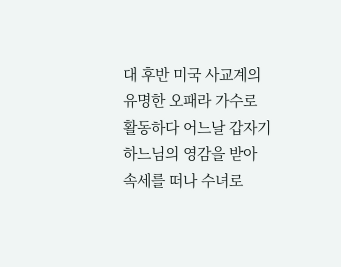대 후반 미국 사교계의 유명한 오패라 가수로 활동하다 어느날 갑자기 하느님의 영감을 받아 속세를 떠나 수녀로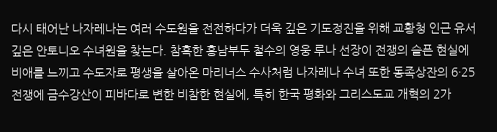다시 태어난 나자레나는 여러 수도원을 전전하다가 더욱 깊은 기도정진을 위해 교황청 인근 유서 깊은 안토니오 수녀원을 찾는다. 참혹한 흥남부두 철수의 영웅 루나 선장이 전쟁의 슬픈 현실에 비애를 느끼고 수도자로 평생을 살아온 마리너스 수사처럼 나자레나 수녀 또한 동족상잔의 6·25전쟁에 금수강산이 피바다로 변한 비참한 현실에, 특히 한국 평화와 그리스도교 개혁의 2가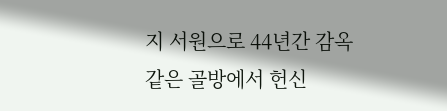지 서원으로 44년간 감옥 같은 골방에서 헌신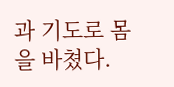과 기도로 몸을 바쳤다.